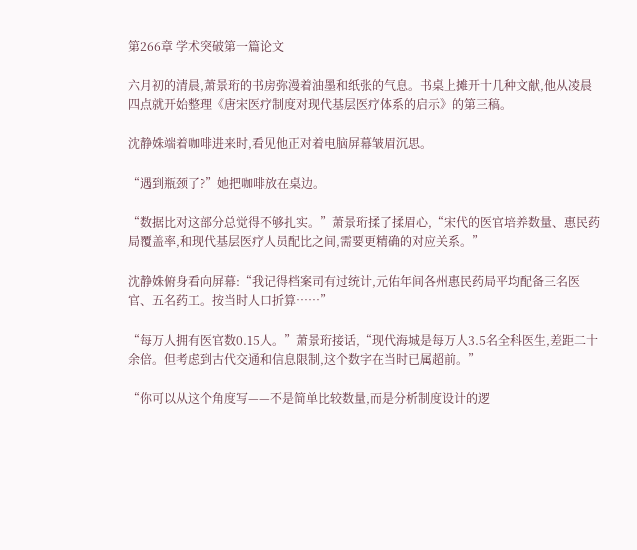第266章 学术突破第一篇论文

六月初的清晨,萧景珩的书房弥漫着油墨和纸张的气息。书桌上摊开十几种文献,他从凌晨四点就开始整理《唐宋医疗制度对现代基层医疗体系的启示》的第三稿。

沈静姝端着咖啡进来时,看见他正对着电脑屏幕皱眉沉思。

“遇到瓶颈了?”她把咖啡放在桌边。

“数据比对这部分总觉得不够扎实。”萧景珩揉了揉眉心,“宋代的医官培养数量、惠民药局覆盖率,和现代基层医疗人员配比之间,需要更精确的对应关系。”

沈静姝俯身看向屏幕:“我记得档案司有过统计,元佑年间各州惠民药局平均配备三名医官、五名药工。按当时人口折算……”

“每万人拥有医官数0.15人。”萧景珩接话,“现代海城是每万人3.5名全科医生,差距二十余倍。但考虑到古代交通和信息限制,这个数字在当时已属超前。”

“你可以从这个角度写——不是简单比较数量,而是分析制度设计的逻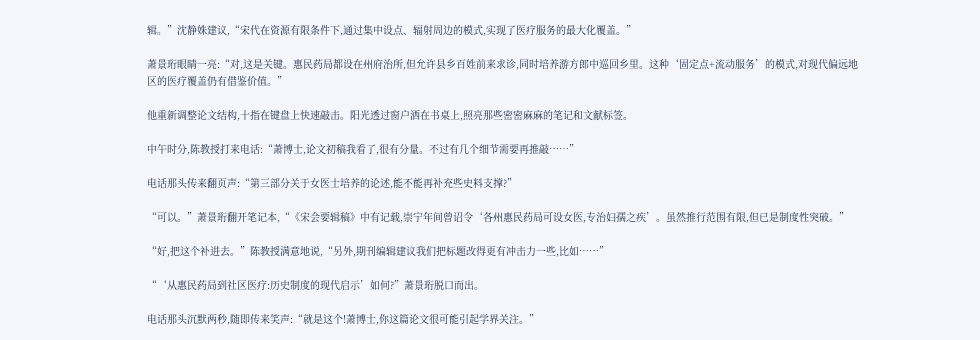辑。”沈静姝建议,“宋代在资源有限条件下,通过集中设点、辐射周边的模式,实现了医疗服务的最大化覆盖。”

萧景珩眼睛一亮:“对,这是关键。惠民药局都设在州府治所,但允许县乡百姓前来求诊,同时培养游方郎中巡回乡里。这种‘固定点+流动服务’的模式,对现代偏远地区的医疗覆盖仍有借鉴价值。”

他重新调整论文结构,十指在键盘上快速敲击。阳光透过窗户洒在书桌上,照亮那些密密麻麻的笔记和文献标签。

中午时分,陈教授打来电话:“萧博士,论文初稿我看了,很有分量。不过有几个细节需要再推敲……”

电话那头传来翻页声:“第三部分关于女医士培养的论述,能不能再补充些史料支撑?”

“可以。”萧景珩翻开笔记本,“《宋会要辑稿》中有记载,崇宁年间曾诏令‘各州惠民药局可设女医,专治妇孺之疾’。虽然推行范围有限,但已是制度性突破。”

“好,把这个补进去。”陈教授满意地说,“另外,期刊编辑建议我们把标题改得更有冲击力一些,比如……”

“‘从惠民药局到社区医疗:历史制度的现代启示’如何?”萧景珩脱口而出。

电话那头沉默两秒,随即传来笑声:“就是这个!萧博士,你这篇论文很可能引起学界关注。”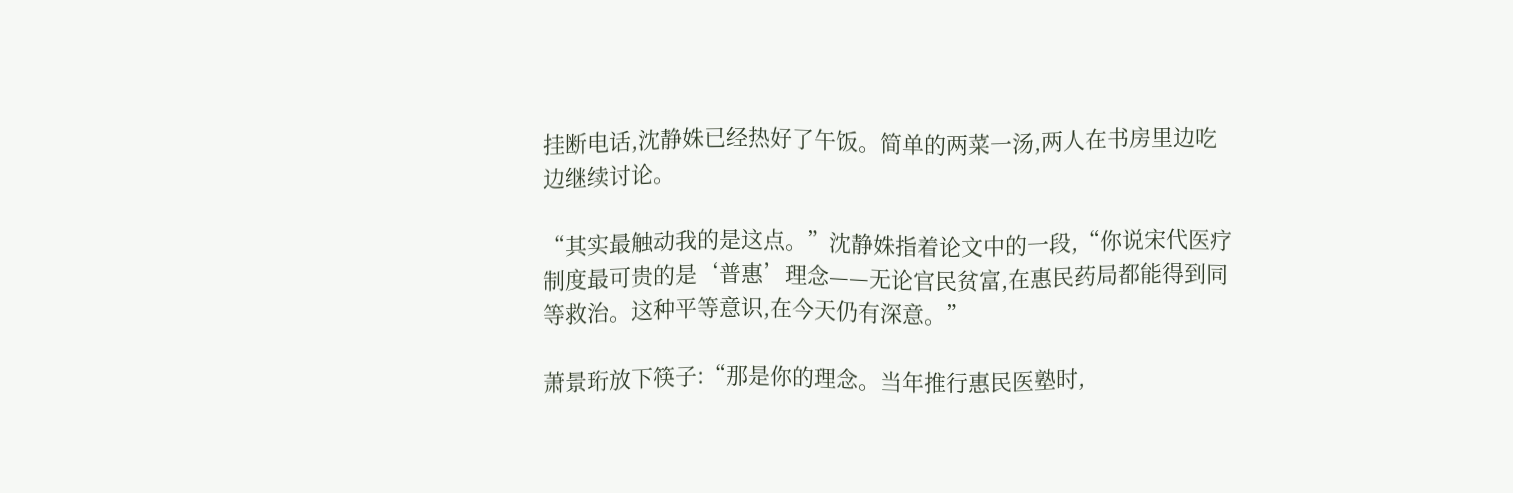挂断电话,沈静姝已经热好了午饭。简单的两菜一汤,两人在书房里边吃边继续讨论。

“其实最触动我的是这点。”沈静姝指着论文中的一段,“你说宋代医疗制度最可贵的是‘普惠’理念——无论官民贫富,在惠民药局都能得到同等救治。这种平等意识,在今天仍有深意。”

萧景珩放下筷子:“那是你的理念。当年推行惠民医塾时,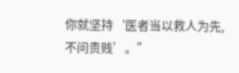你就坚持‘医者当以救人为先,不问贵贱’。”